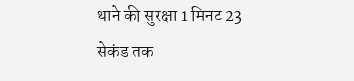थाने की सुरक्षा 1 मिनट 23 सेकंड तक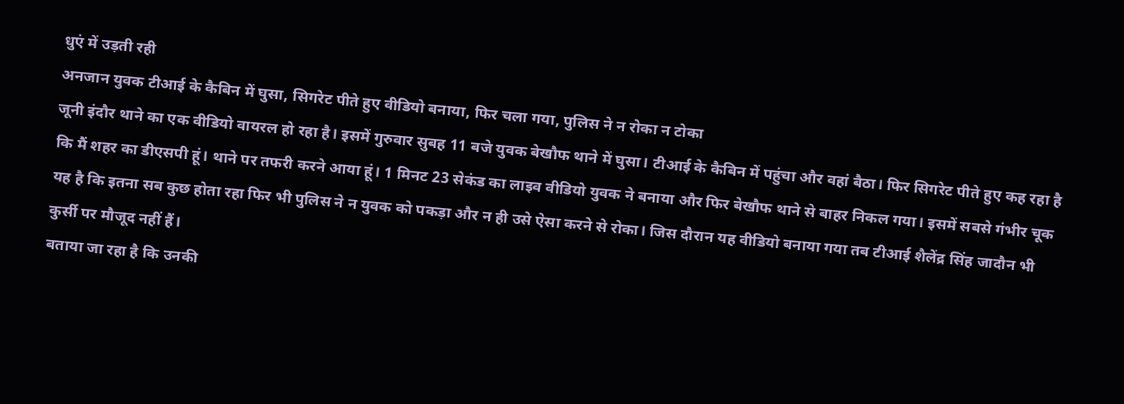धुएं में उड़ती रही
अनजान युवक टीआई के कैबिन में घुसा, सिगरेट पीते हुए वीडियो बनाया, फिर चला गया, पुलिस ने न रोका न टोका
जूनी इंदौर थाने का एक वीडियो वायरल हो रहा है। इसमें गुरुवार सुबह 11 बजे युवक बेखौफ थाने में घुसा। टीआई के कैबिन में पहुंचा और वहां बैठा। फिर सिगरेट पीते हुए कह रहा है कि मैं शहर का डीएसपी हूं। थाने पर तफरी करने आया हूं। 1 मिनट 23 सेकंड का लाइव वीडियो युवक ने बनाया और फिर बेखौफ थाने से बाहर निकल गया। इसमें सबसे गंभीर चूक यह है कि इतना सब कुछ होता रहा फिर भी पुलिस ने न युवक को पकड़ा और न ही उसे ऐसा करने से रोका। जिस दौरान यह वीडियो बनाया गया तब टीआई शैलेंद्र सिंह जादौन भी कुर्सी पर मौजूद नहीं हैं।
बताया जा रहा है कि उनकी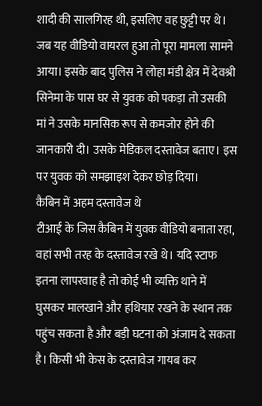शादी की सालगिरह थी, इसलिए वह छुट्टी पर थे। जब यह वीडियो वायरल हुआ तो पूरा मामला सामने आया। इसके बाद पुलिस ने लोहा मंडी क्षेत्र में देवश्री सिनेमा के पास घर से युवक को पकड़ा तो उसकी मां ने उसके मानसिक रूप से कमजोर होने की जानकारी दी। उसके मेडिकल दस्तावेज बताए। इस पर युवक को समझाइश देकर छोड़ दिया।
कैबिन में अहम दस्तावेज थे
टीआई के जिस कैबिन में युवक वीडियो बनाता रहा, वहां सभी तरह के दस्तावेज रखे थे। यदि स्टाफ इतना लापरवाह है तो कोई भी व्यक्ति थाने में घुसकर मालखाने और हथियार रखने के स्थान तक पहुंच सकता है और बड़ी घटना को अंजाम दे सकता है। किसी भी केस के दस्तावेज गायब कर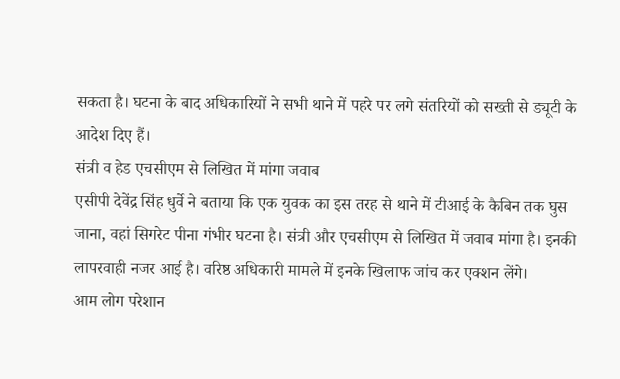सकता है। घटना के बाद अधिकारियों ने सभी थाने में पहरे पर लगे संतरियों को सख्ती से ड्यूटी के आदेश दिए हैं।
संत्री व हेड एचसीएम से लिखित में मांगा जवाब
एसीपी देवेंद्र सिंह धुर्वे ने बताया कि एक युवक का इस तरह से थाने में टीआई के कैबिन तक घुस जाना, वहां सिगरेट पीना गंभीर घटना है। संत्री और एचसीएम से लिखित में जवाब मांगा है। इनकी लापरवाही नजर आई है। वरिष्ठ अधिकारी मामले में इनके खिलाफ जांच कर एक्शन लेंगे।
आम लोग परेशान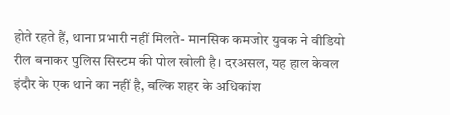होते रहते हैं, थाना प्रभारी नहीं मिलते- मानसिक कमजोर युवक ने वीडियो रील बनाकर पुलिस सिस्टम की पोल खोली है। दरअसल, यह हाल केवल इंदौर के एक थाने का नहीं है, बल्कि शहर के अधिकांश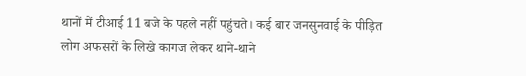थानों में टीआई 11 बजे के पहले नहीं पहुंचते। कई बार जनसुनवाई के पीड़ित लोग अफसरों के लिखे कागज लेकर थाने-थाने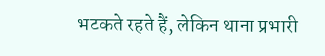भटकते रहते हैं, लेकिन थाना प्रभारी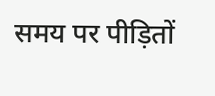समय पर पीड़ितों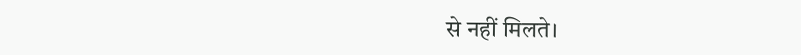से नहीं मिलते।